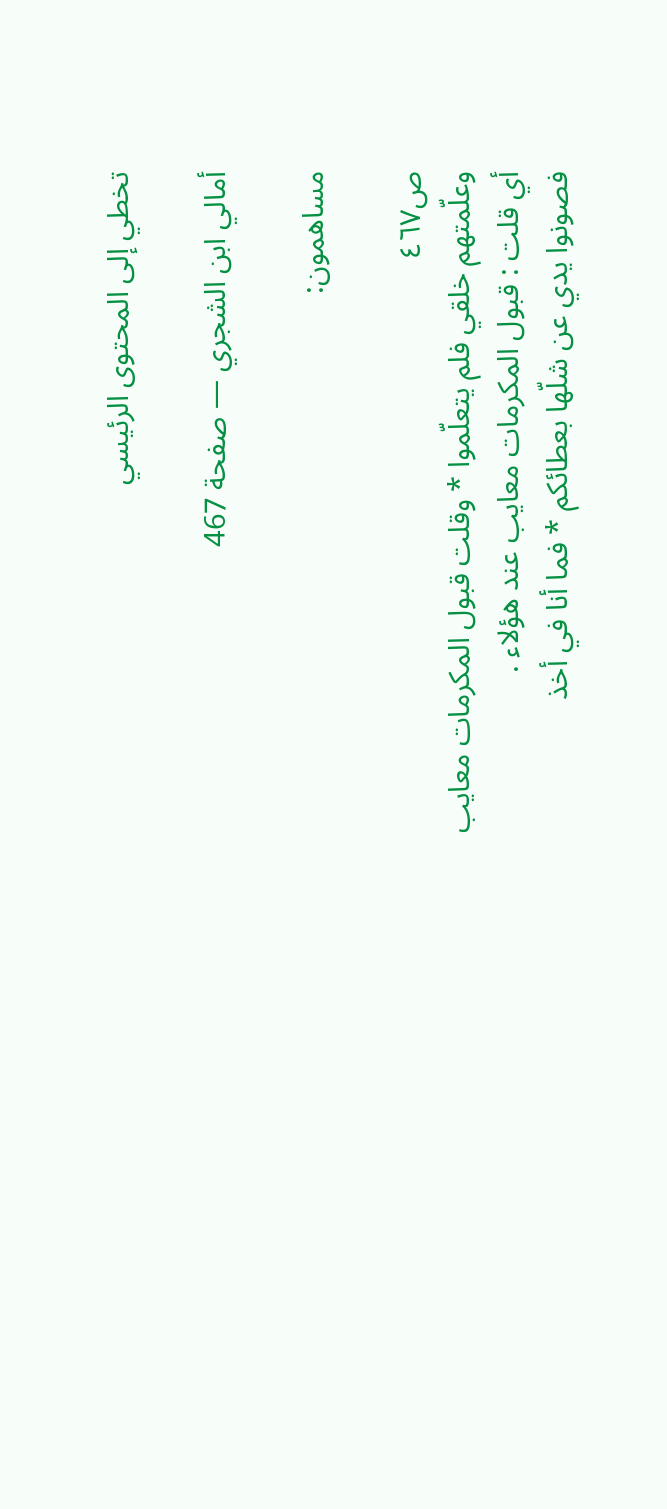تخطي إلى المحتوى الرئيسي

أمالي ابن الشجري — صفحة 467

مساهمون:

ص٤٦٧
وعلّمتهم خلقي فلم يتعلّموا * وقلت قبول المكرمات معايب
أي قلت : قبول المكرمات معايب عند هؤلاء .
فصونوا يدي عن شلّها بعطائكم * فما أنا في أخذ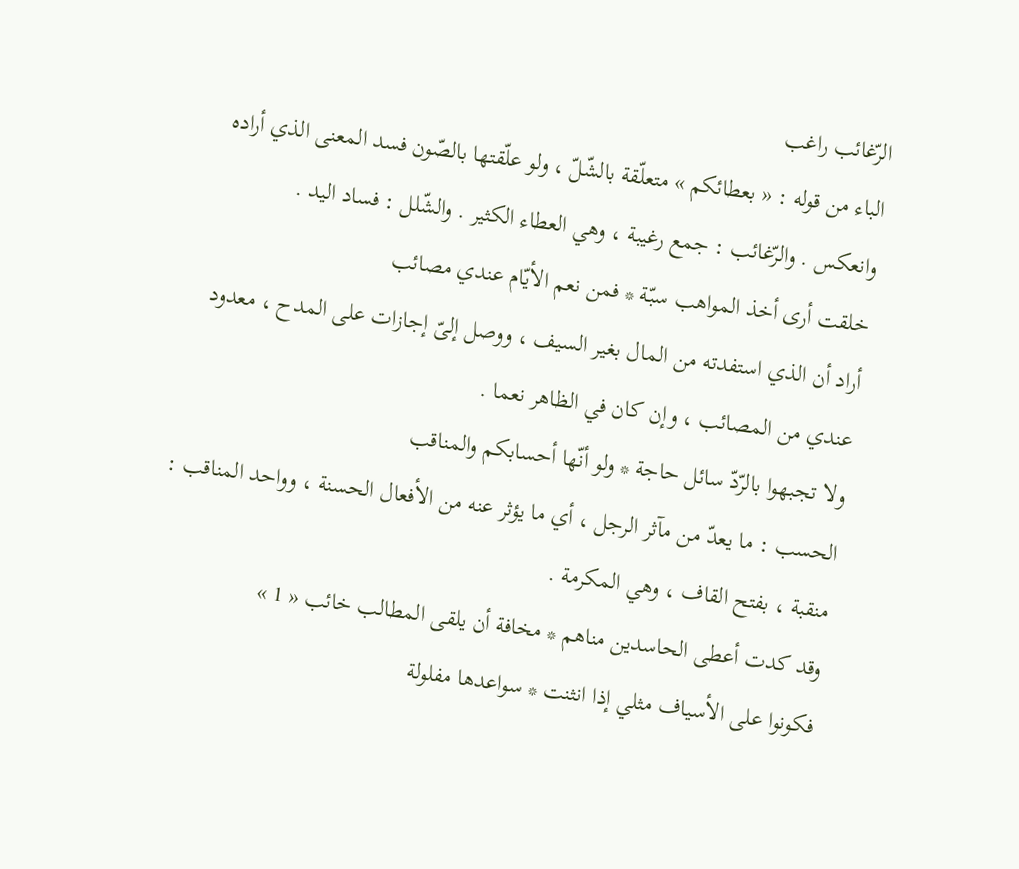الرّغائب راغب
الباء من قوله : « بعطائكم » متعلّقة بالشّلّ ، ولو علّقتها بالصّون فسد المعنى الذي أراده وانعكس . والرّغائب : جمع رغيبة ، وهي العطاء الكثير . والشّلل : فساد اليد .
خلقت أرى أخذ المواهب سبّة * فمن نعم الأيّام عندي مصائب
أراد أن الذي استفدته من المال بغير السيف ، ووصل إلىّ إجازات على المدح ، معدود عندي من المصائب ، وإن كان في الظاهر نعما .
ولا تجبهوا بالرّدّ سائل حاجة * ولو أنّها أحسابكم والمناقب
الحسب : ما يعدّ من مآثر الرجل ، أي ما يؤثر عنه من الأفعال الحسنة ، وواحد المناقب : منقبة ، بفتح القاف ، وهي المكرمة .
وقد كدت أعطى الحاسدين مناهم * مخافة أن يلقى المطالب خائب « 1 »
فكونوا على الأسياف مثلي إذا انثنت * سواعدها مفلولة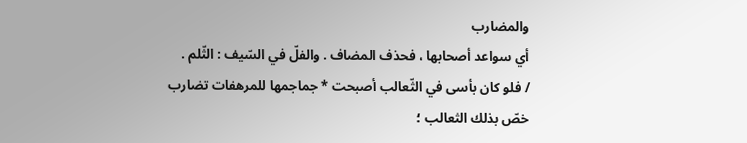والمضارب
أي سواعد أصحابها ، فحذف المضاف . والفلّ في السّيف : الثّلم .
/ فلو كان بأسى في الثّعالب أصبحت * جماجمها للمرهفات تضارب
خصّ بذلك الثعالب ؛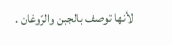لأنها توصف بالجبن والرّوغان .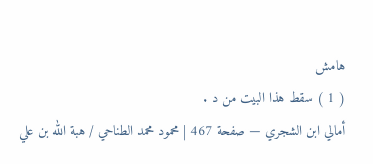هامش
( 1 ) سقط هذا البيت من د .
أمالي ابن الشجري — صفحة 467 | محمود محمد الطناحي / هبة الله بن علي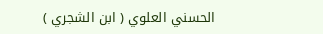الحسني العلوي ( ابن الشجري )